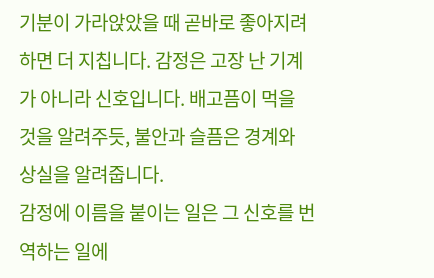기분이 가라앉았을 때 곧바로 좋아지려 하면 더 지칩니다. 감정은 고장 난 기계가 아니라 신호입니다. 배고픔이 먹을 것을 알려주듯, 불안과 슬픔은 경계와 상실을 알려줍니다.
감정에 이름을 붙이는 일은 그 신호를 번역하는 일에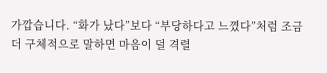가깝습니다. “화가 났다”보다 “부당하다고 느꼈다”처럼 조금 더 구체적으로 말하면 마음이 덜 격렬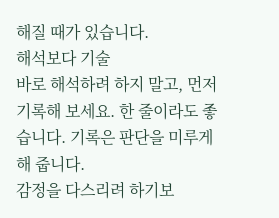해질 때가 있습니다.
해석보다 기술
바로 해석하려 하지 말고, 먼저 기록해 보세요. 한 줄이라도 좋습니다. 기록은 판단을 미루게 해 줍니다.
감정을 다스리려 하기보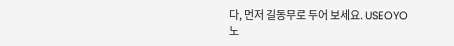다, 먼저 길동무로 두어 보세요. USEOYO 노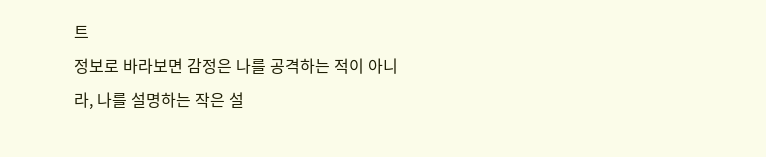트
정보로 바라보면 감정은 나를 공격하는 적이 아니라, 나를 설명하는 작은 설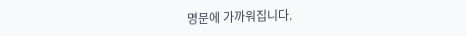명문에 가까워집니다.